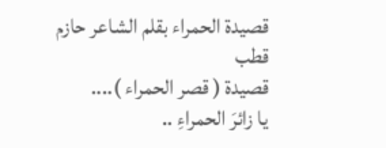قصيدة الحمراء بقلم الشاعر حازم قطب
قصيدة ( قصر الحمراء )....
يا زائرَ الحمراءِ ..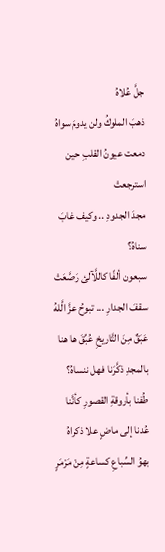جلَّ عُلاهُ
ذهبَ الملوكُ ولن يدومَ سواهُ
دمعت عيونُ القلبِ حين استرجعتْ
مجدَ الجدودِ .. وكيف غابَ سناهُ؟
سبعون ألفًا كاللَّآلئ رَصَّعَتْ
سقفَ الجدارِ ... تبوحُ عزَّ الَّلهُ
عَبَقٌ مِنَ التَّاريخِ عُبِّقَ ها هنا
بالمجدِ ذكَّرَنا فهل ننساهُ؟
طُفنا بأروقةِ القصورِ كأنَّنا
عُدنا إلى ماضٍ علا ذكراهُ
بهوُ السِّباعِ كساعةٍ مِنْ مَرْمَرٍ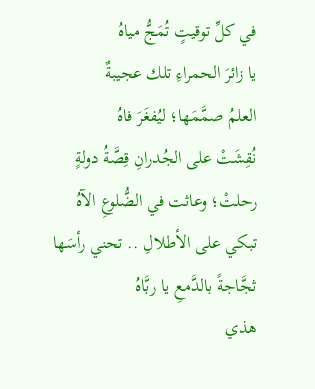في كلِّ توقيتٍ تُمَجُّ مياهُ
يا زائرَ الحمراءِ تلك عجيبةٌ
العلمُ صمَّمَها؛ ليُفغَرَ فاهُ
نُقِشَتْ على الجُدرانِ قِصَّةُ دولةٍ
رحلتْ؛ وعاثت في الضُّلوعِ الآهُ
تبكي على الأطلالِ .. تحني رأسَها
ثجَّاجةً بالدَّمعِ يا ربَّاهُ
هذي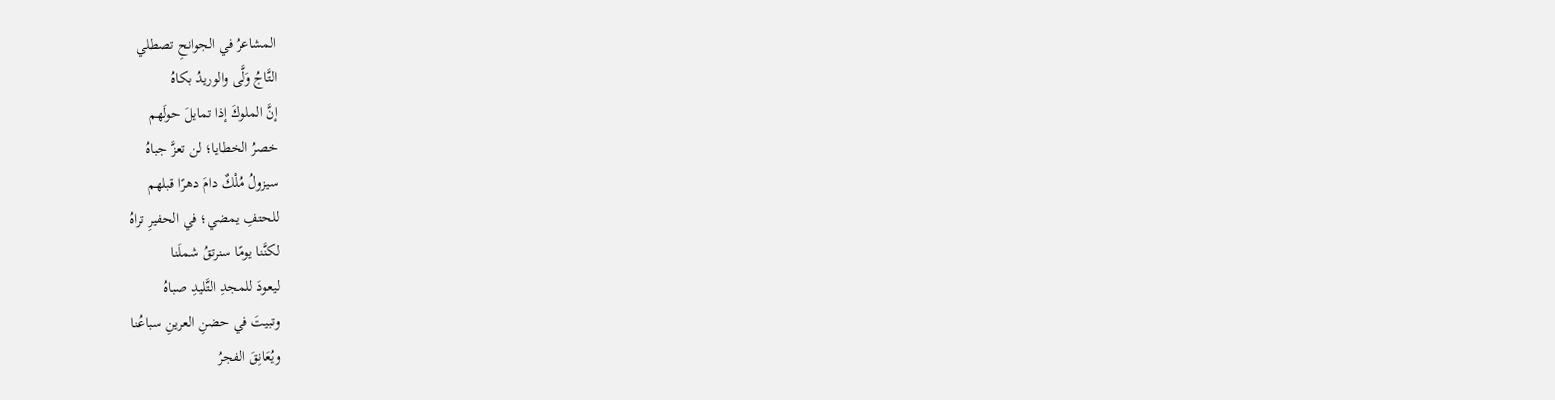المشاعرُ في الجوانحِ تصطلي
التَّاجُ وَلَّى والوريدُ بكاهُ
إنَّ الملوكَ إذا تمايلَ حولَهم
خصرُ الخطايا؛ لن تعزَّ جباهُ
سيزولُ مُلْكٌ دامَ دهرًا قبلهم
للحتفِ يمضي؛ في الحفيرِ تراهُ
لكنَّنا يومًا سنرتقُ شملَنا
ليعودَ للمجدِ التَّليدِ صباهُ
وتبيتَ في حضنِ العرينِ سباعُنا
ويُعَانِقَ الفجرُ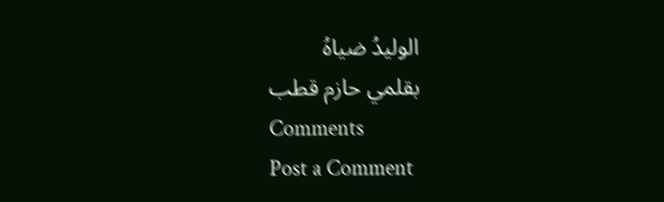الوليدُ ضياهُ
بقلمي حازم قطب
Comments
Post a Comment